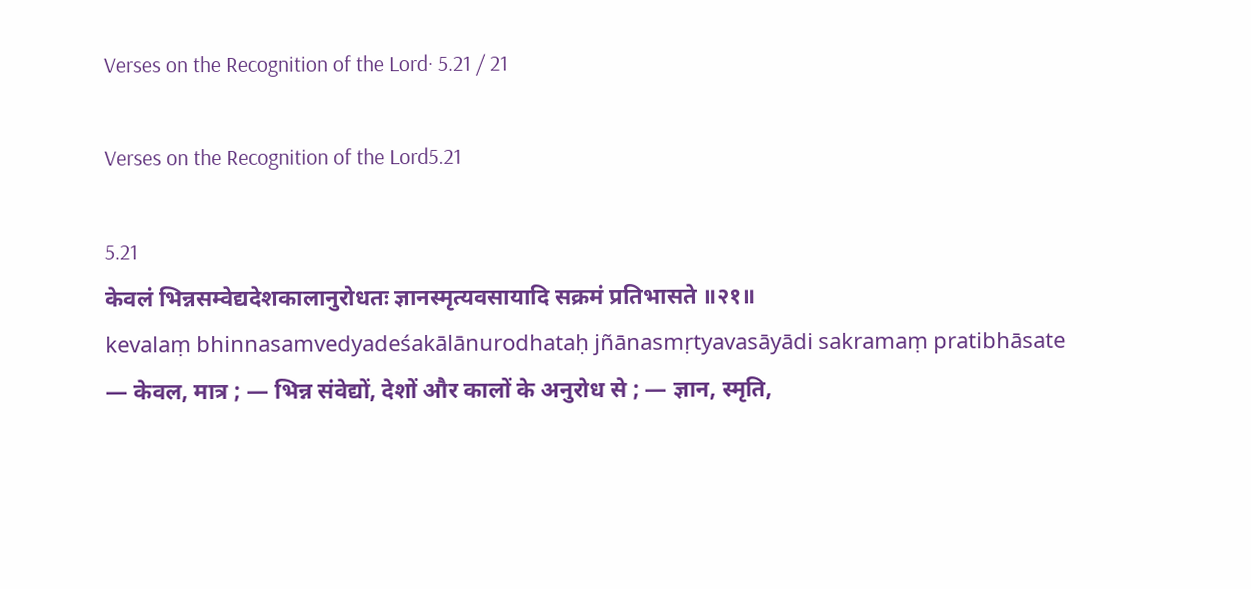Verses on the Recognition of the Lord· 5.21 / 21

Verses on the Recognition of the Lord5.21

5.21
केवलं भिन्नसम्वेद्यदेशकालानुरोधतः ज्ञानस्मृत्यवसायादि सक्रमं प्रतिभासते ॥२१॥
kevalaṃ bhinnasamvedyadeśakālānurodhataḥ jñānasmṛtyavasāyādi sakramaṃ pratibhāsate
— केवल, मात्र ; — भिन्न संवेद्यों, देशों और कालों के अनुरोध से ; — ज्ञान, स्मृति,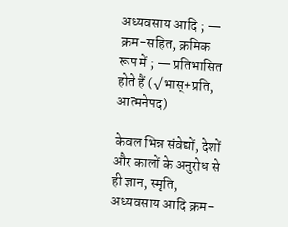अध्यवसाय आदि ; — क्रम-सहित, क्रमिक रूप में ; — प्रतिभासित होते हैं (√भास्+प्रति, आत्मनेपद)

केवल भिन्न संवेद्यों, देशों और कालों के अनुरोध से ही ज्ञान, स्मृति, अध्यवसाय आदि क्रम-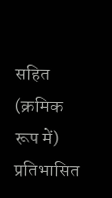सहित (क्रमिक रूप में) प्रतिभासित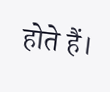होते हैं।